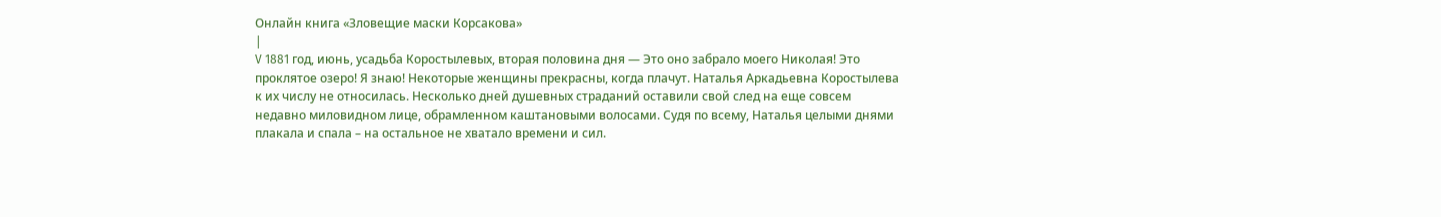Онлайн книга «Зловещие маски Корсакова»
|
V 1881 год, июнь, усадьба Коростылевых, вторая половина дня — Это оно забрало моего Николая! Это проклятое озеро! Я знаю! Некоторые женщины прекрасны, когда плачут. Наталья Аркадьевна Коростылева к их числу не относилась. Несколько дней душевных страданий оставили свой след на еще совсем недавно миловидном лице, обрамленном каштановыми волосами. Судя по всему, Наталья целыми днями плакала и спала – на остальное не хватало времени и сил.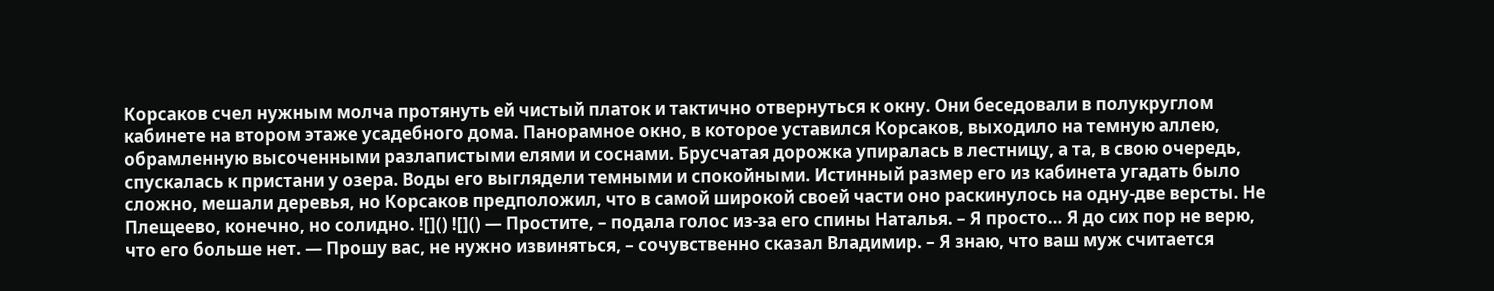Корсаков счел нужным молча протянуть ей чистый платок и тактично отвернуться к окну. Они беседовали в полукруглом кабинете на втором этаже усадебного дома. Панорамное окно, в которое уставился Корсаков, выходило на темную аллею, обрамленную высоченными разлапистыми елями и соснами. Брусчатая дорожка упиралась в лестницу, а та, в свою очередь, спускалась к пристани у озера. Воды его выглядели темными и спокойными. Истинный размер его из кабинета угадать было сложно, мешали деревья, но Корсаков предположил, что в самой широкой своей части оно раскинулось на одну-две версты. Не Плещеево, конечно, но солидно. ![]() ![]() — Простите, – подала голос из-за его спины Наталья. – Я просто… Я до сих пор не верю, что его больше нет. — Прошу вас, не нужно извиняться, – сочувственно сказал Владимир. – Я знаю, что ваш муж считается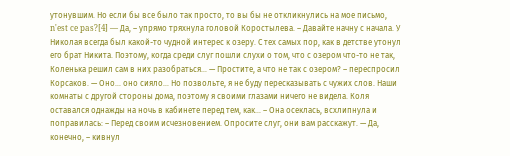утонувшим. Но если бы все было так просто, то вы бы не откликнулись на мое письмо, n'est ce pas?[4] — Да, – упрямо тряхнула головой Коростылева. – Давайте начну с начала. У Николая всегда был какой-то чудной интерес к озеру. С тех самых пор, как в детстве утонул его брат Никита. Поэтому, когда среди слуг пошли слухи о том, что с озером что-то не так, Коленька решил сам в них разобраться… — Простите, а что не так с озером? – переспросил Корсаков. — Оно… оно сияло… Но позвольте, я не буду пересказывать с чужих слов. Наши комнаты с другой стороны дома, поэтому я своими глазами ничего не видела. Коля оставался однажды на ночь в кабинете перед тем, как… – Она осеклась, всхлипнула и поправилась: – Перед своим исчезновением. Опросите слуг, они вам расскажут. — Да, конечно, – кивнул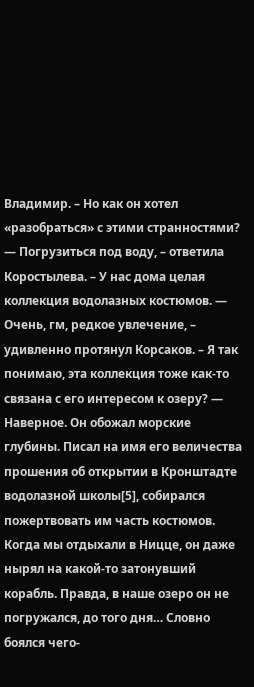Владимир. – Но как он хотел «разобраться» с этими странностями? — Погрузиться под воду, – ответила Коростылева. – У нас дома целая коллекция водолазных костюмов. — Очень, гм, редкое увлечение, – удивленно протянул Корсаков. – Я так понимаю, эта коллекция тоже как-то связана с его интересом к озеру? — Наверное. Он обожал морские глубины. Писал на имя его величества прошения об открытии в Кронштадте водолазной школы[5], собирался пожертвовать им часть костюмов. Когда мы отдыхали в Ницце, он даже нырял на какой-то затонувший корабль. Правда, в наше озеро он не погружался, до того дня… Словно боялся чего-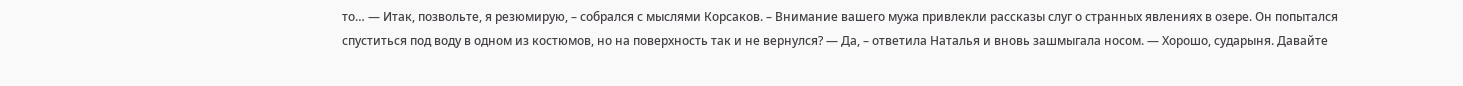то… — Итак, позвольте, я резюмирую, – собрался с мыслями Корсаков. – Внимание вашего мужа привлекли рассказы слуг о странных явлениях в озере. Он попытался спуститься под воду в одном из костюмов, но на поверхность так и не вернулся? — Да, – ответила Наталья и вновь зашмыгала носом. — Хорошо, сударыня. Давайте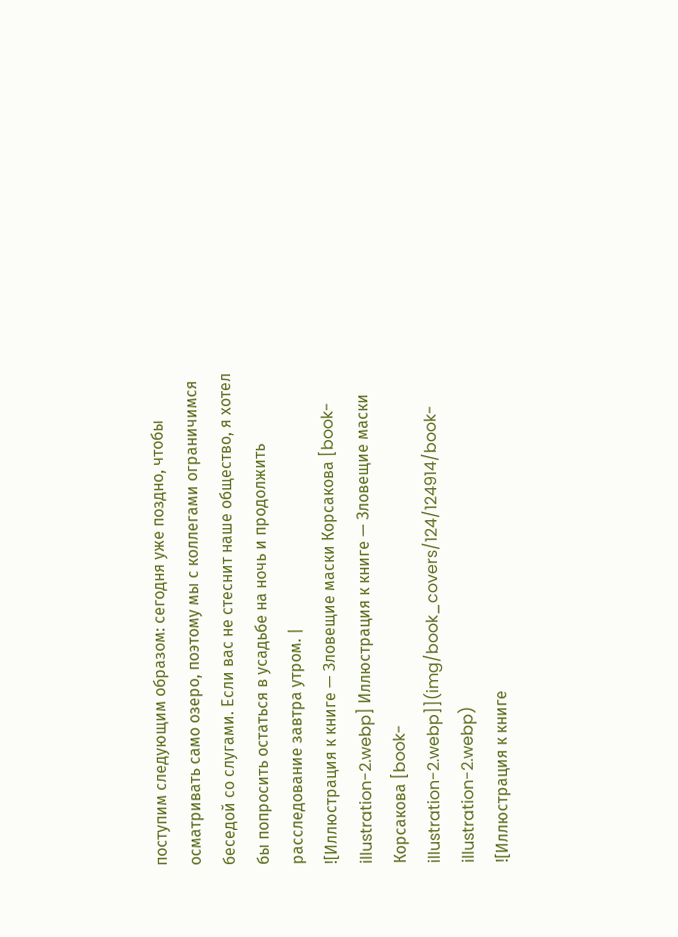поступим следующим образом: сегодня уже поздно, чтобы осматривать само озеро, поэтому мы с коллегами ограничимся беседой со слугами. Если вас не стеснит наше общество, я хотел бы попросить остаться в усадьбе на ночь и продолжить расследование завтра утром. |
![Иллюстрация к книге — Зловещие маски Корсакова [book-illustration-2.webp] Иллюстрация к книге — Зловещие маски Корсакова [book-illustration-2.webp]](img/book_covers/124/124914/book-illustration-2.webp)
![Иллюстрация к книге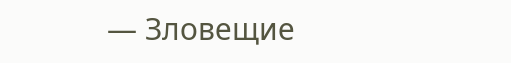— Зловещие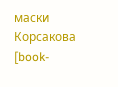маски Корсакова [book-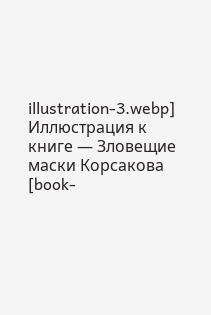illustration-3.webp] Иллюстрация к книге — Зловещие маски Корсакова [book-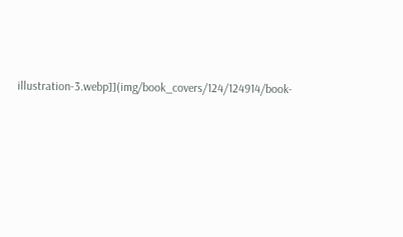illustration-3.webp]](img/book_covers/124/124914/book-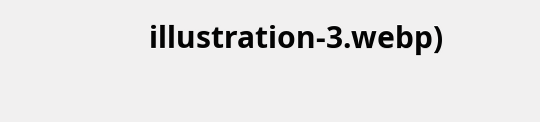illustration-3.webp)